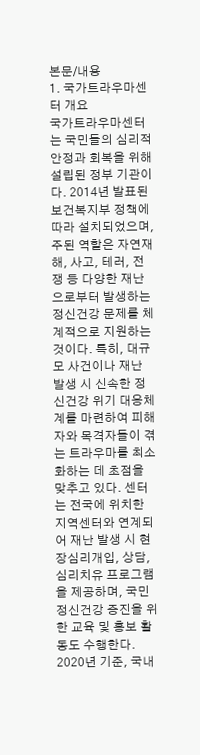본문/내용
1. 국가트라우마센터 개요
국가트라우마센터는 국민들의 심리적 안정과 회복을 위해 설립된 정부 기관이다. 2014년 발표된 보건복지부 정책에 따라 설치되었으며, 주된 역할은 자연재해, 사고, 테러, 전쟁 등 다양한 재난으로부터 발생하는 정신건강 문제를 체계적으로 지원하는 것이다. 특히, 대규모 사건이나 재난 발생 시 신속한 정신건강 위기 대응체계를 마련하여 피해자와 목격자들이 겪는 트라우마를 최소화하는 데 초점을 맞추고 있다. 센터는 전국에 위치한 지역센터와 연계되어 재난 발생 시 현장심리개입, 상담, 심리치유 프로그램을 제공하며, 국민 정신건강 증진을 위한 교육 및 홍보 활동도 수행한다. 2020년 기준, 국내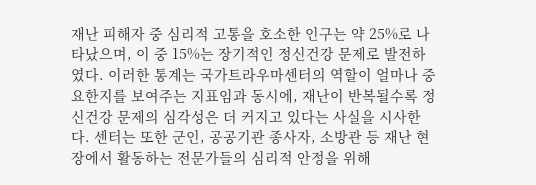재난 피해자 중 심리적 고통을 호소한 인구는 약 25%로 나타났으며, 이 중 15%는 장기적인 정신건강 문제로 발전하였다. 이러한 통계는 국가트라우마센터의 역할이 얼마나 중요한지를 보여주는 지표임과 동시에, 재난이 반복될수록 정신건강 문제의 심각성은 더 커지고 있다는 사실을 시사한다. 센터는 또한 군인, 공공기관 종사자, 소방관 등 재난 현장에서 활동하는 전문가들의 심리적 안정을 위해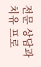전문 상담과 치유 프로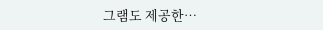그램도 제공한…